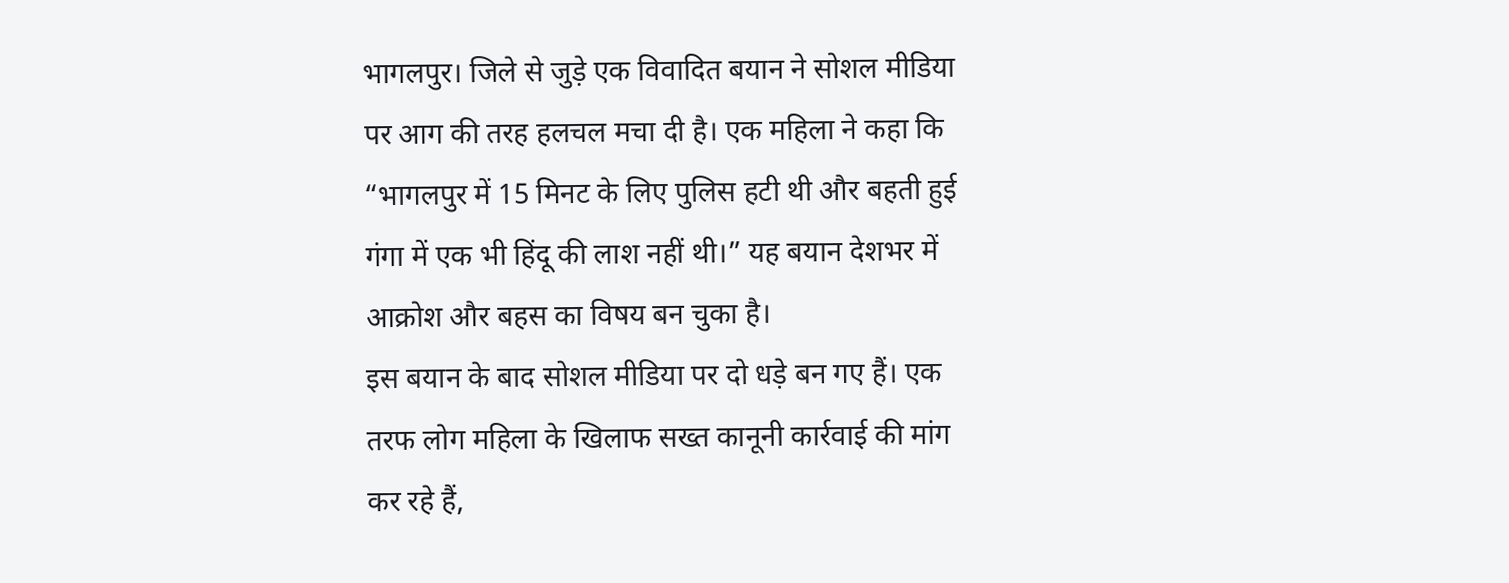भागलपुर। जिले से जुड़े एक विवादित बयान ने सोशल मीडिया पर आग की तरह हलचल मचा दी है। एक महिला ने कहा कि “भागलपुर में 15 मिनट के लिए पुलिस हटी थी और बहती हुई गंगा में एक भी हिंदू की लाश नहीं थी।” यह बयान देशभर में आक्रोश और बहस का विषय बन चुका है।
इस बयान के बाद सोशल मीडिया पर दो धड़े बन गए हैं। एक तरफ लोग महिला के खिलाफ सख्त कानूनी कार्रवाई की मांग कर रहे हैं,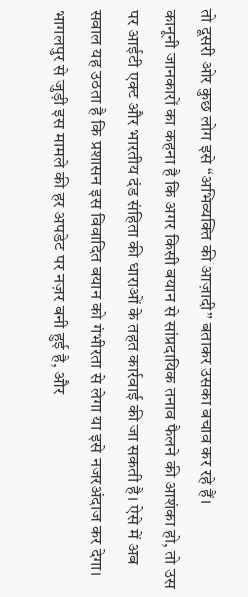तो दूसरी ओर कुछ लोग इसे “अभिव्यक्ति की आज़ादी” बताकर उसका बचाव कर रहे हैं।
कानूनी जानकारों का कहना है कि अगर किसी बयान से सांप्रदायिक तनाव फैलने की आशंका हो, तो उस पर आईटी एक्ट और भारतीय दंड संहिता की धाराओं के तहत कार्रवाई की जा सकती है। ऐसे में अब सवाल यह उठता है कि प्रशासन इस विवादित बयान को गंभीरता से लेगा या इसे नजरअंदाज कर देगा।
भागलपुर से जुड़ी इस मामले की हर अपडेट पर नज़र बनी हुई है, और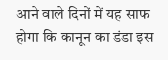आने वाले दिनों में यह साफ होगा कि कानून का डंडा इस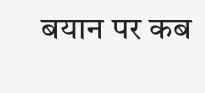बयान पर कब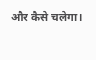और कैसे चलेगा।